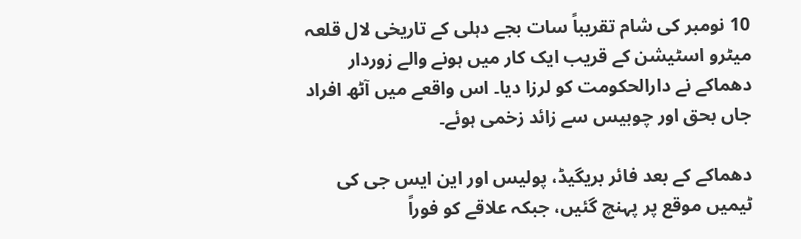10 نومبر کی شام تقریباً سات بجے دہلی کے تاریخی لال قلعہ میٹرو اسٹیشن کے قریب ایک کار میں ہونے والے زوردار دھماکے نے دارالحکومت کو لرزا دیا۔ اس واقعے میں آٹھ افراد جاں بحق اور چوبیس سے زائد زخمی ہوئے۔

دھماکے کے بعد فائر بریگیڈ، پولیس اور این ایس جی کی ٹیمیں موقع پر پہنچ گئیں، جبکہ علاقے کو فوراً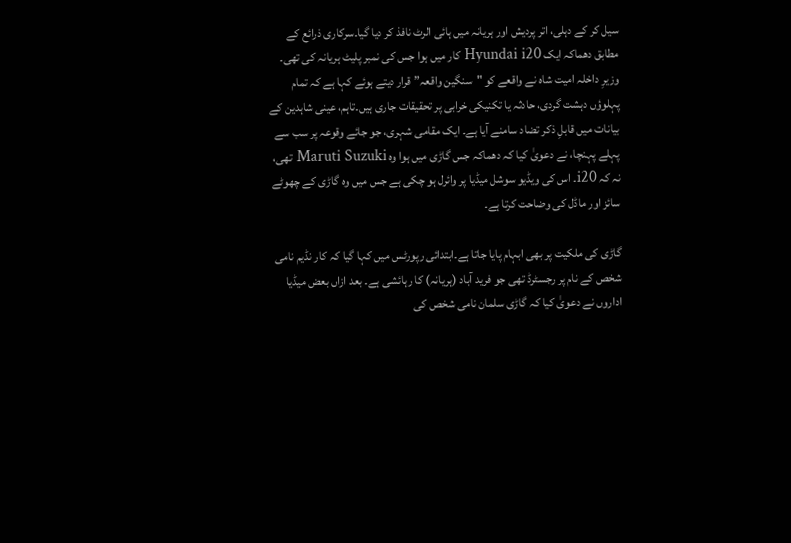سیل کر کے دہلی، اتر پردیش اور ہریانہ میں ہائی الرٹ نافذ کر دیا گیا۔سرکاری ذرائع کے مطابق دھماکہ ایک Hyundai i20 کار میں ہوا جس کی نمبر پلیٹ ہریانہ کی تھی۔ وزیرِ داخلہ امیت شاہ نے واقعے کو "سنگین واقعہ” قرار دیتے ہوئے کہا ہے کہ تمام پہلوؤں دہشت گردی، حادثہ یا تکنیکی خرابی پر تحقیقات جاری ہیں۔تاہم، عینی شاہدین کے بیانات میں قابلِ ذکر تضاد سامنے آیا ہے۔ ایک مقامی شہری، جو جائے وقوعہ پر سب سے پہلے پہنچا، نے دعویٰ کیا کہ دھماکہ جس گاڑی میں ہوا وہ Maruti Suzuki تھی، نہ کہ i20۔ اس کی ویڈیو سوشل میڈیا پر وائرل ہو چکی ہے جس میں وہ گاڑی کے چھوٹے سائز اور ماڈل کی وضاحت کرتا ہے۔

گاڑی کی ملکیت پر بھی ابہام پایا جاتا ہے۔ابتدائی رپورٹس میں کہا گیا کہ کار نڈیم نامی شخص کے نام پر رجسٹرڈ تھی جو فرید آباد (ہریانہ) کا رہائشی ہے۔ بعد ازاں بعض میڈیا اداروں نے دعویٰ کیا کہ گاڑی سلمان نامی شخص کی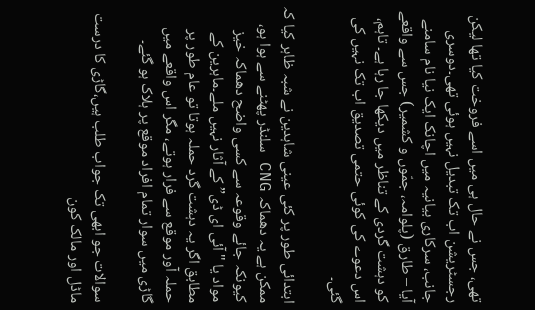تھی، جس نے حال ہی میں اسے فروخت کیا تھا لیکن رجسٹریشن اب تک تبدیل نہیں ہوئی تھی۔دوسری جانب، سرکاری بیانیہ میں اچانک ایک نیا نام سامنے آیا – طارق (پلوامہ، جمّوں و کشمیر) جس سے واقعے کو دہشت گردی کے تناظر میں دیکھا جا رہا ہے۔ تاہم، اس دعوے کی کوئی حتمی تصدیق اب تک نہیں کی گئی۔

ابتدائی طور پر کئی عینی شاہدین نے شبہ ظاہر کیا کہ ممکن ہے یہ دھماکہ CNG سلنڈر پھٹنے سے ہوا ہو، کیونکہ جائے وقوعہ سے کسی واضح دھماکہ خیز مواد یا "آئی ای ڈی” کے آثار نہیں ملے۔ماہرین کے مطابق اگر یہ دہشت گرد حملہ ہوتا تو عام طور پر حملہ آور موقع سے فرار ہوتے، مگر اس واقعے میں گاڑی میں سوار تمام افراد موقع پر ہلاک ہو گئے۔

سوالات جو ابھی تک جواب طلب ہیں،گاڑی کا درست ماڈل اور مالک کون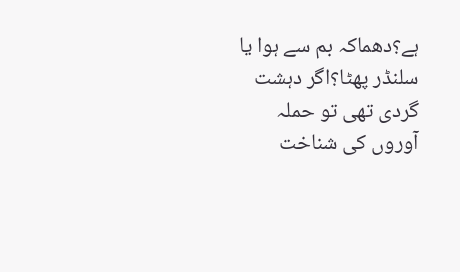ہے؟دھماکہ بم سے ہوا یا سلنڈر پھٹا؟اگر دہشت گردی تھی تو حملہ آوروں کی شناخت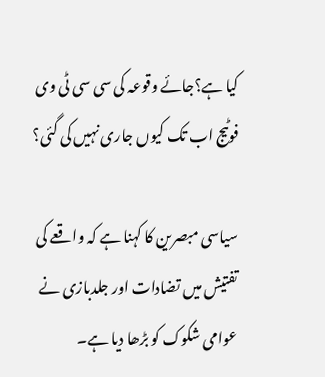کیا ہے؟جائے وقوعہ کی سی سی ٹی وی فوٹیج اب تک کیوں جاری نہیں کی گئی؟

سیاسی مبصرین کا کہنا ہے کہ واقعے کی تفتیش میں تضادات اور جلدبازی نے عوامی شکوک کو بڑھا دیا ہے۔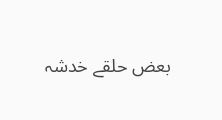بعض حلقے خدشہ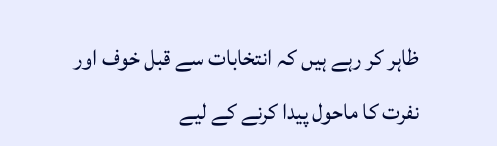ظاہر کر رہے ہیں کہ انتخابات سے قبل خوف اور نفرت کا ماحول پیدا کرنے کے لیے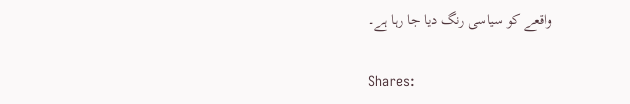واقعے کو سیاسی رنگ دیا جا رہا ہے۔

Shares: